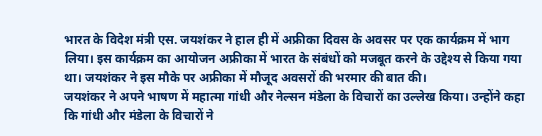भारत के विदेश मंत्री एस. जयशंकर ने हाल ही में अफ्रीका दिवस के अवसर पर एक कार्यक्रम में भाग लिया। इस कार्यक्रम का आयोजन अफ्रीका में भारत के संबंधों को मजबूत करने के उद्देश्य से किया गया था। जयशंकर ने इस मौके पर अफ्रीका में मौजूद अवसरों की भरमार की बात की।
जयशंकर ने अपने भाषण में महात्मा गांधी और नेल्सन मंडेला के विचारों का उल्लेख किया। उन्होंने कहा कि गांधी और मंडेला के विचारों ने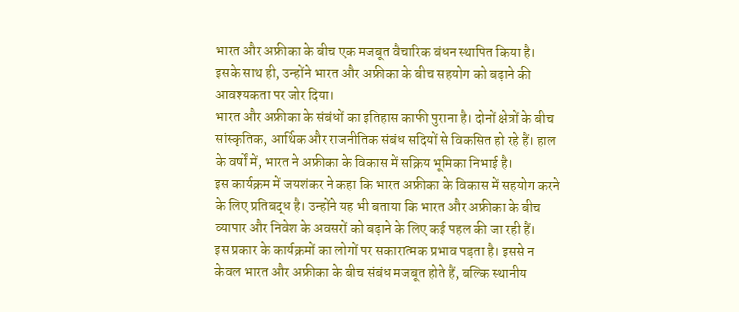भारत और अफ्रीका के बीच एक मजबूत वैचारिक बंधन स्थापित किया है। इसके साथ ही, उन्होंने भारत और अफ्रीका के बीच सहयोग को बढ़ाने की आवश्यकता पर जोर दिया।
भारत और अफ्रीका के संबंधों का इतिहास काफी पुराना है। दोनों क्षेत्रों के बीच सांस्कृतिक, आर्थिक और राजनीतिक संबंध सदियों से विकसित हो रहे हैं। हाल के वर्षों में, भारत ने अफ्रीका के विकास में सक्रिय भूमिका निभाई है।
इस कार्यक्रम में जयशंकर ने कहा कि भारत अफ्रीका के विकास में सहयोग करने के लिए प्रतिबद्ध है। उन्होंने यह भी बताया कि भारत और अफ्रीका के बीच व्यापार और निवेश के अवसरों को बढ़ाने के लिए कई पहल की जा रही हैं।
इस प्रकार के कार्यक्रमों का लोगों पर सकारात्मक प्रभाव पड़ता है। इससे न केवल भारत और अफ्रीका के बीच संबंध मजबूत होते हैं, बल्कि स्थानीय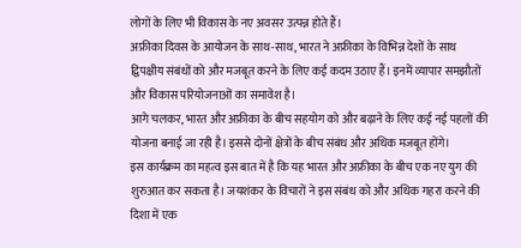लोगों के लिए भी विकास के नए अवसर उत्पन्न होते हैं।
अफ्रीका दिवस के आयोजन के साथ-साथ, भारत ने अफ्रीका के विभिन्न देशों के साथ द्विपक्षीय संबंधों को और मजबूत करने के लिए कई कदम उठाए हैं। इनमें व्यापार समझौतों और विकास परियोजनाओं का समावेश है।
आगे चलकर, भारत और अफ्रीका के बीच सहयोग को और बढ़ाने के लिए कई नई पहलों की योजना बनाई जा रही है। इससे दोनों क्षेत्रों के बीच संबंध और अधिक मजबूत होंगे।
इस कार्यक्रम का महत्व इस बात में है कि यह भारत और अफ्रीका के बीच एक नए युग की शुरुआत कर सकता है। जयशंकर के विचारों ने इस संबंध को और अधिक गहरा करने की दिशा में एक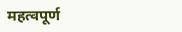महत्वपूर्ण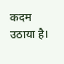कदम उठाया है।